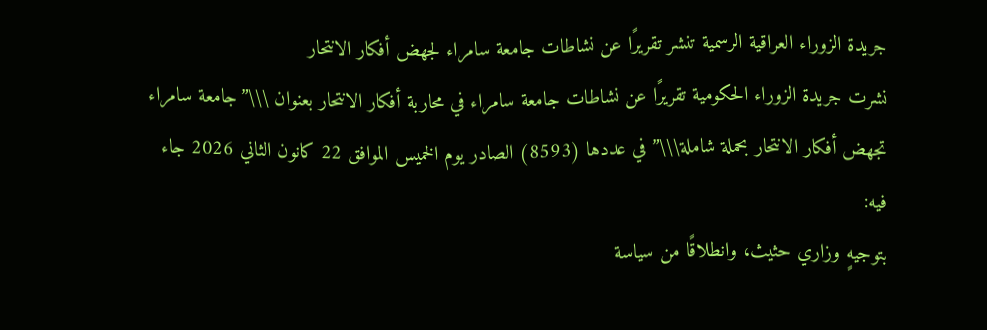جريدة الزوراء العراقية الرسمية تنشر تقريرًا عن نشاطات جامعة سامراء لجهض أفكار الانتحار
نشرت جريدة الزوراء الحكومية تقريرًا عن نشاطات جامعة سامراء في محاربة أفكار الانتحار بعنوان \\\”جامعة سامراء تجهض أفكار الانتحار بحملة شاملة\\\” في عددها (8593) الصادر يوم الخميس الموافق 22 كانون الثاني 2026 جاء فيه:
بتوجيهٍ وزاري حثيث، وانطلاقًا من سياسة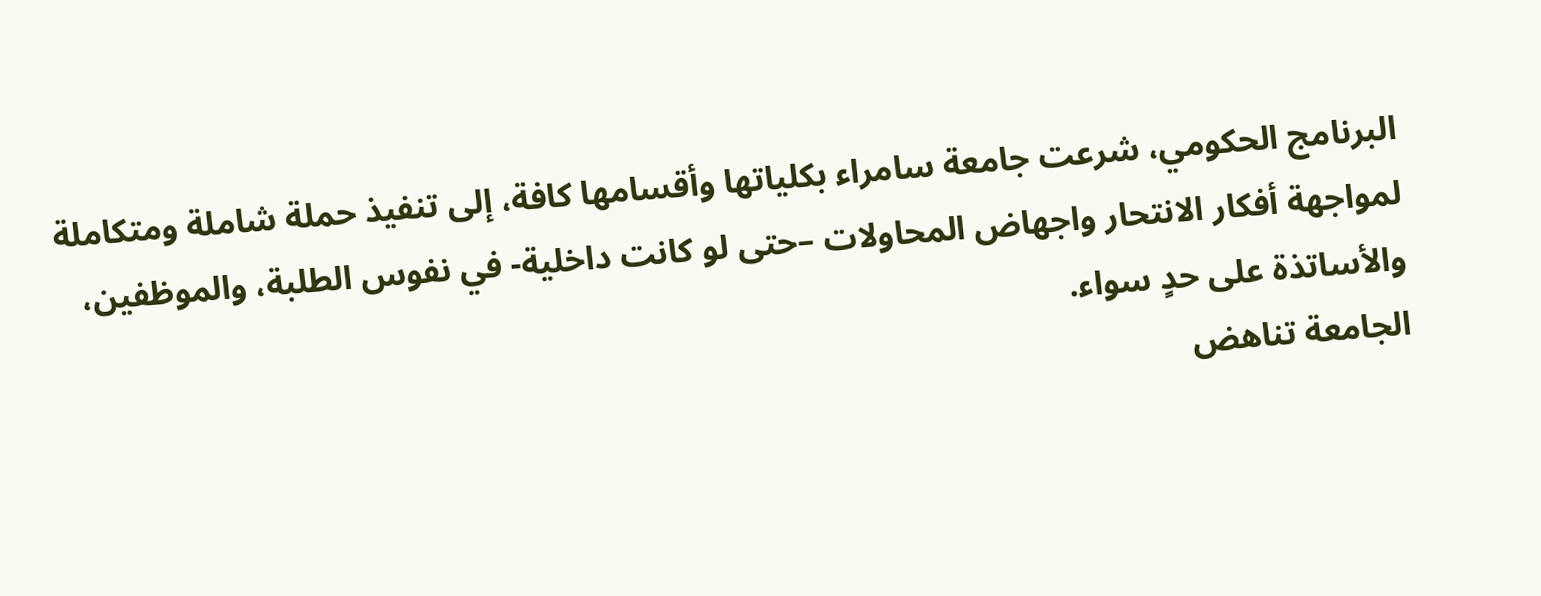البرنامج الحكومي، شرعت جامعة سامراء بكلياتها وأقسامها كافة، إلى تنفيذ حملة شاملة ومتكاملة لمواجهة أفكار الانتحار واجهاض المحاولات –حتى لو كانت داخلية- في نفوس الطلبة، والموظفين، والأساتذة على حدٍ سواء.
الجامعة تناهض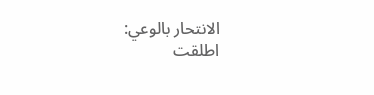الانتحار بالوعي:
اطلقت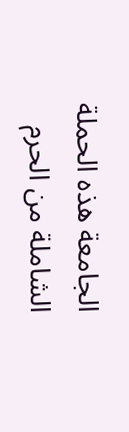الجامعة هذه الحملة الشاملة من الحرم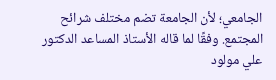الجامعي؛ لأن الجامعة تضم مختلف شرائح المجتمع. وفقًا لما قاله الأستاذ المساعد الدكتور علي مولود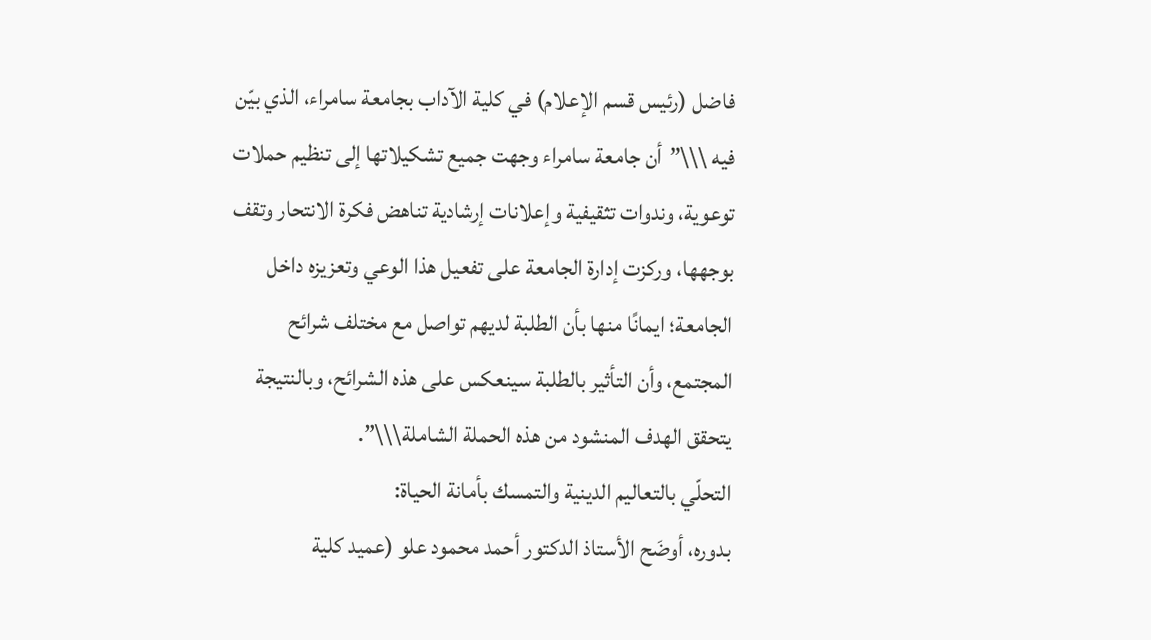فاضل (رئيس قسم الإعلام) في كلية الآداب بجامعة سامراء، الذي بيّن فيه \\\”أن جامعة سامراء وجهت جميع تشكيلاتها إلى تنظيم حملات توعوية، وندوات تثقيفية وإعلانات إرشادية تناهض فكرة الانتحار وتقف بوجهها، وركزت إدارة الجامعة على تفعيل هذا الوعي وتعزيزه داخل الجامعة؛ ايمانًا منها بأن الطلبة لديهم تواصل مع مختلف شرائح المجتمع، وأن التأثير بالطلبة سينعكس على هذه الشرائح، وبالنتيجة يتحقق الهدف المنشود من هذه الحملة الشاملة\\\”.
التحلّي بالتعاليم الدينية والتمسك بأمانة الحياة:
بدوره، أوضَح الأستاذ الدكتور أحمد محمود علو (عميد كلية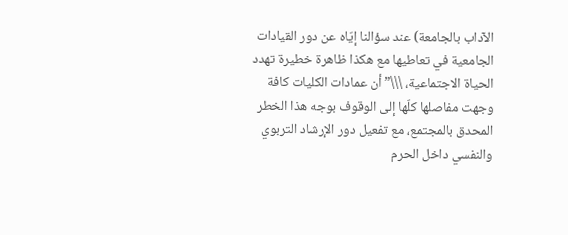الآداب بالجامعة) عند سؤالنا إيّاه عن دور القيادات الجامعية في تعاطيها مع هكذا ظاهرة خطيرة تهدد الحياة الاجتماعية، \\\”أن عمادات الكليات كافة وجهت مفاصلها كلّها إلى الوقوف بوجه هذا الخطر المحدق بالمجتمع، مع تفعيل دور الإرشاد التربوي والنفسي داخل الحرم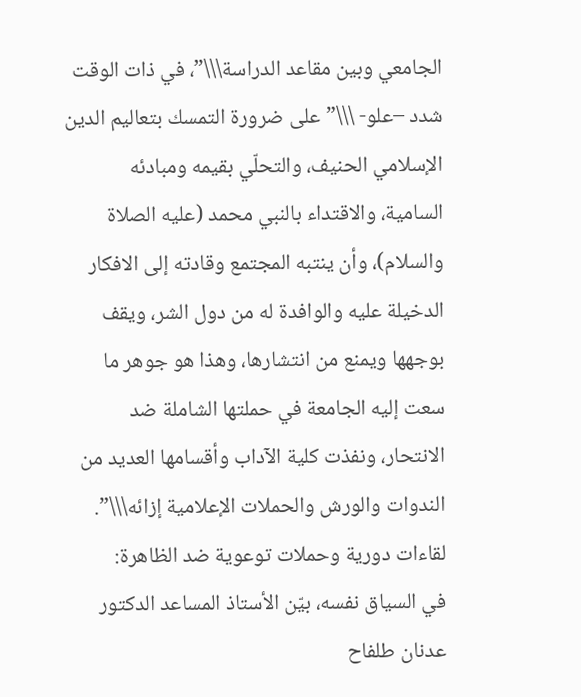الجامعي وبين مقاعد الدراسة\\\”، في ذات الوقت شدد –علو- \\\”على ضرورة التمسك بتعاليم الدين الإسلامي الحنيف، والتحلّي بقيمه ومبادئه السامية، والاقتداء بالنبي محمد (عليه الصلاة والسلام)، وأن ينتبه المجتمع وقادته إلى الافكار الدخيلة عليه والوافدة له من دول الشر، ويقف بوجهها ويمنع من انتشارها، وهذا هو جوهر ما سعت إليه الجامعة في حملتها الشاملة ضد الانتحار، ونفذت كلية الآداب وأقسامها العديد من الندوات والورش والحملات الإعلامية إزائه\\\”.
لقاءات دورية وحملات توعوية ضد الظاهرة:
في السياق نفسه، بيّن الأستاذ المساعد الدكتور عدنان طلفاح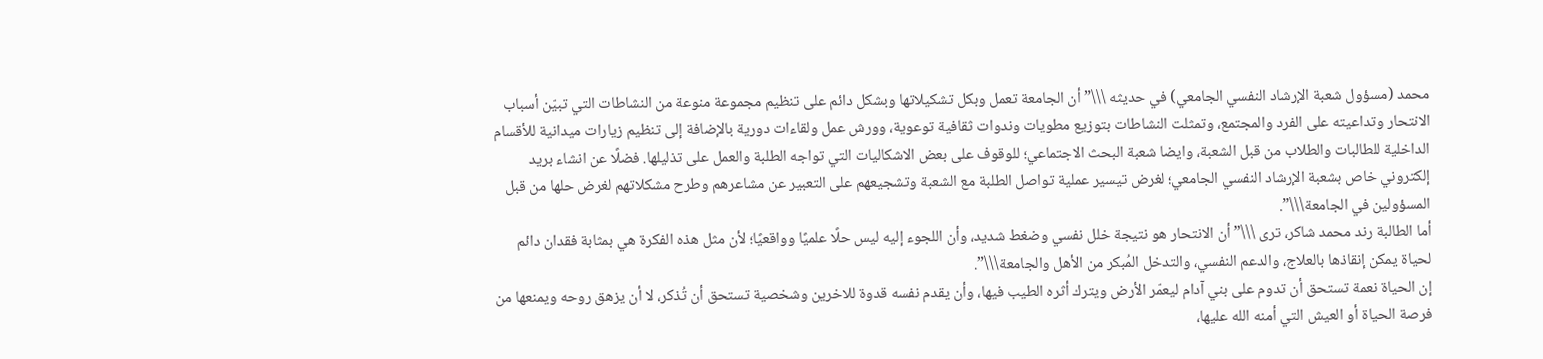محمد (مسؤول شعبة الإرشاد النفسي الجامعي) في حديثه \\\”أن الجامعة تعمل وبكل تشكيلاتها وبشكل دائم على تنظيم مجموعة منوعة من النشاطات التي تبيّن أسباب الانتحار وتداعيته على الفرد والمجتمع، وتمثلت النشاطات بتوزيع مطويات وندوات ثقافية توعوية، وورش عمل ولقاءات دورية بالإضافة إلى تنظيم زيارات ميدانية للأقسام الداخلية للطالبات والطلاب من قبل الشعبة، وايضا شعبة البحث الاجتماعي؛ للوقوف على بعض الاشكاليات التي تواجه الطلبة والعمل على تذليلها. فضلًا عن انشاء بريد إلكتروني خاص بشعبة الإرشاد النفسي الجامعي؛ لغرض تيسير عملية تواصل الطلبة مع الشعبة وتشجيعهم على التعبير عن مشاعرهم وطرح مشكلاتهم لغرض حلها من قبل المسؤولين في الجامعة\\\”.
أما الطالبة رند محمد شاكر، ترى \\\”أن الانتحار هو نتيجة خلل نفسي وضغط شديد، وأن اللجوء إليه ليس حلًا علميًا وواقعيًا؛ لأن مثل هذه الفكرة هي بمثابة فقدان دائم لحياة يمكن إنقاذها بالعلاج، والدعم النفسي، والتدخل المُبكر من الأهل والجامعة\\\”.
إن الحياة نعمة تستحق أن تدوم على بني آدام ليعمّر الأرض ويترك أثره الطيب فيها، وأن يقدم نفسه قدوة للاخرين وشخصية تستحق أن تُذكر، لا أن يزهق روحه ويمنعها من فرصة الحياة أو العيش التي أمنه الله عليها،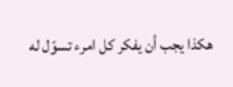هكذا يجب أن يفكر كل امرء تسوّل له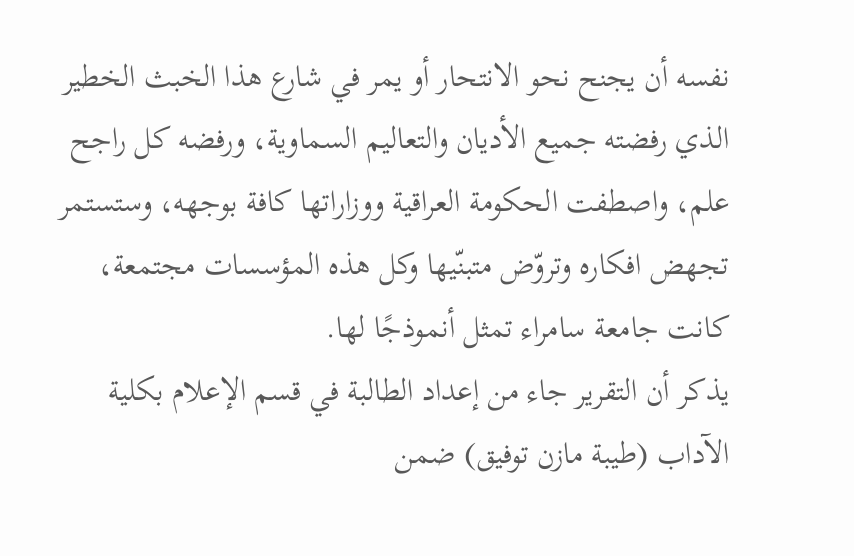نفسه أن يجنح نحو الانتحار أو يمر في شارع هذا الخبث الخطير الذي رفضته جميع الأديان والتعاليم السماوية، ورفضه كل راجح علم، واصطفت الحكومة العراقية ووزاراتها كافة بوجهه، وستستمر تجهض افكاره وتروّض متبنّيها وكل هذه المؤسسات مجتمعة، كانت جامعة سامراء تمثل أنموذجًا لها.
يذكر أن التقرير جاء من إعداد الطالبة في قسم الإعلام بكلية الآداب (طيبة مازن توفيق) ضمن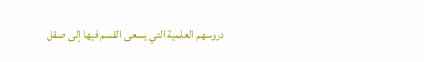دروسهم العلمية التي يسعى القسم فيها إلى صقل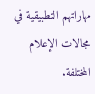مهاراتهم التطبيقية في مجالات الإعلام المختلفة.